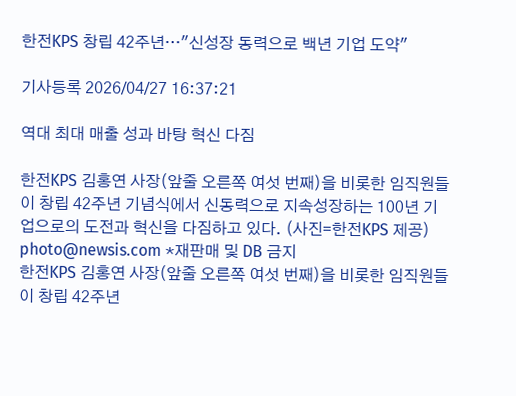한전KPS 창립 42주년…"신성장 동력으로 백년 기업 도약"

기사등록 2026/04/27 16:37:21

역대 최대 매출 성과 바탕 혁신 다짐

한전KPS 김홍연 사장(앞줄 오른쪽 여섯 번째)을 비롯한 임직원들이 창립 42주년 기념식에서 신동력으로 지속성장하는 100년 기업으로의 도전과 혁신을 다짐하고 있다. (사진=한전KPS 제공) photo@newsis.com *재판매 및 DB 금지
한전KPS 김홍연 사장(앞줄 오른쪽 여섯 번째)을 비롯한 임직원들이 창립 42주년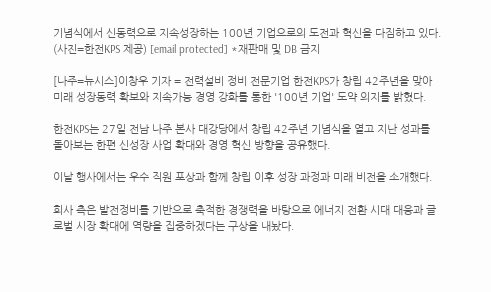기념식에서 신동력으로 지속성장하는 100년 기업으로의 도전과 혁신을 다짐하고 있다. (사진=한전KPS 제공) [email protected] *재판매 및 DB 금지

[나주=뉴시스]이창우 기자 = 전력설비 정비 전문기업 한전KPS가 창립 42주년을 맞아 미래 성장동력 확보와 지속가능 경영 강화를 통한 '100년 기업' 도약 의지를 밝혔다.

한전KPS는 27일 전남 나주 본사 대강당에서 창립 42주년 기념식을 열고 지난 성과를 돌아보는 한편 신성장 사업 확대와 경영 혁신 방향을 공유했다.

이날 행사에서는 우수 직원 포상과 함께 창립 이후 성장 과정과 미래 비전을 소개했다.

회사 측은 발전정비를 기반으로 축적한 경쟁력을 바탕으로 에너지 전환 시대 대응과 글로벌 시장 확대에 역량을 집중하겠다는 구상을 내놨다.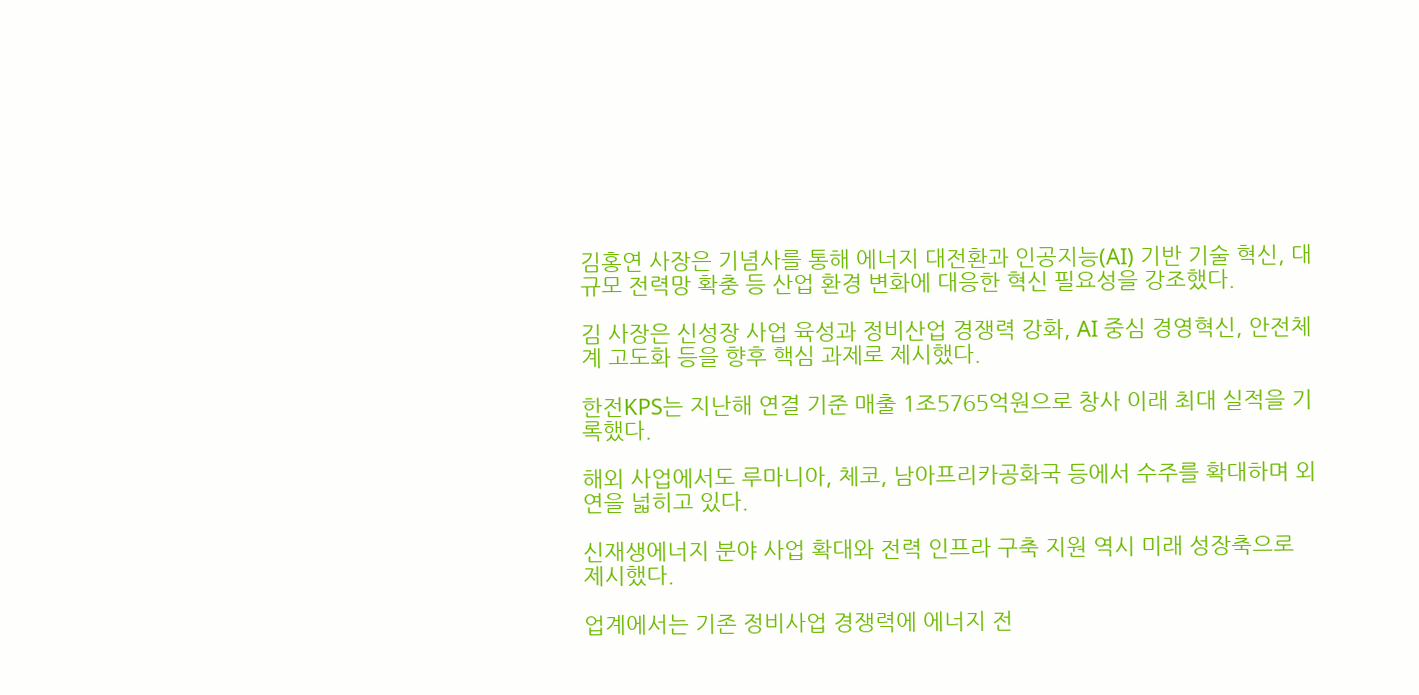김홍연 사장은 기념사를 통해 에너지 대전환과 인공지능(AI) 기반 기술 혁신, 대규모 전력망 확충 등 산업 환경 변화에 대응한 혁신 필요성을 강조했다.

김 사장은 신성장 사업 육성과 정비산업 경쟁력 강화, AI 중심 경영혁신, 안전체계 고도화 등을 향후 핵심 과제로 제시했다.

한전KPS는 지난해 연결 기준 매출 1조5765억원으로 창사 이래 최대 실적을 기록했다.

해외 사업에서도 루마니아, 체코, 남아프리카공화국 등에서 수주를 확대하며 외연을 넓히고 있다.

신재생에너지 분야 사업 확대와 전력 인프라 구축 지원 역시 미래 성장축으로 제시했다.

업계에서는 기존 정비사업 경쟁력에 에너지 전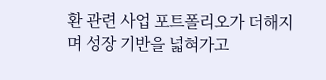환 관련 사업 포트폴리오가 더해지며 성장 기반을 넓혀가고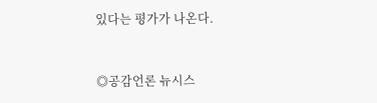있다는 평가가 나온다.


◎공감언론 뉴시스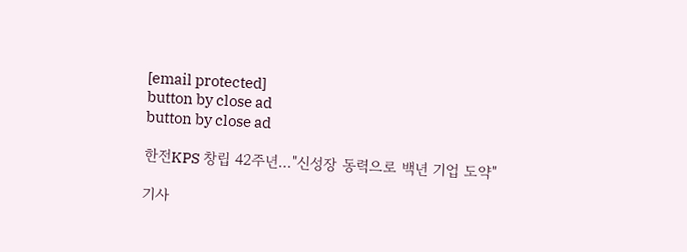[email protected]
button by close ad
button by close ad

한전KPS 창립 42주년…"신성장 동력으로 백년 기업 도약"

기사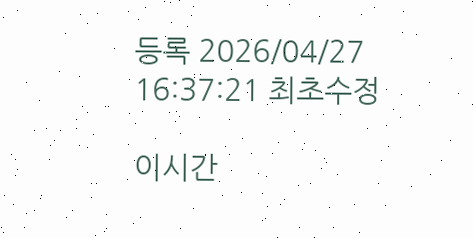등록 2026/04/27 16:37:21 최초수정

이시간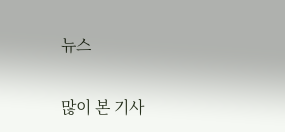뉴스

많이 본 기사